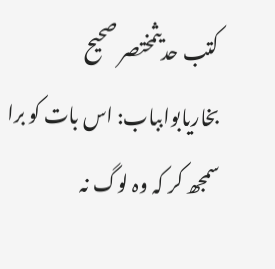کتب حدیثمختصر صحيح بخاريابوابباب: اس بات کو برا سمجھ کر کہ وہ لوگ نہ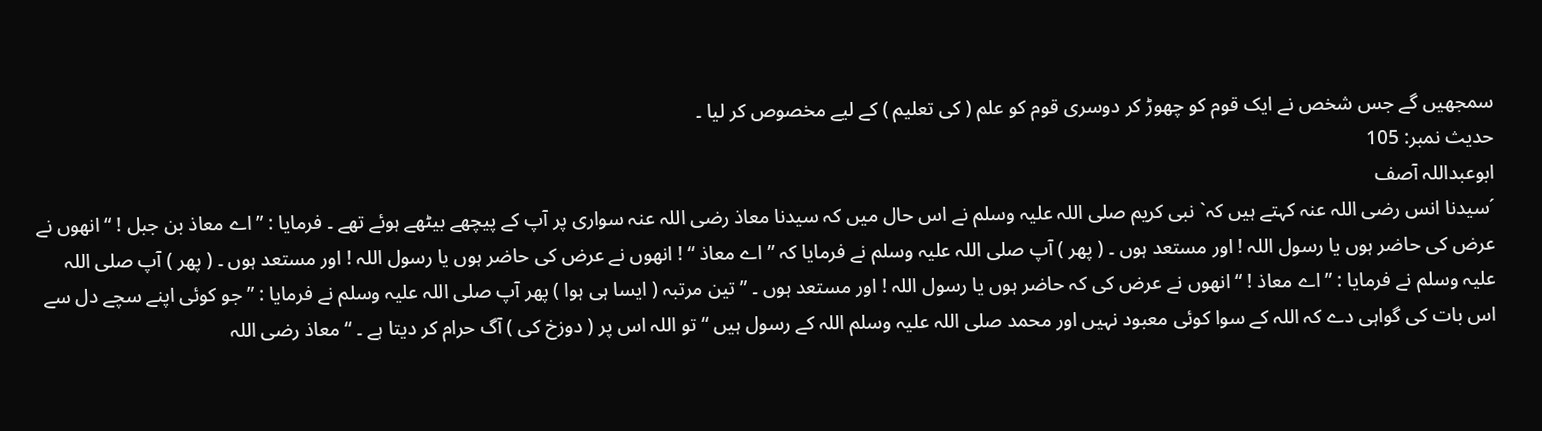سمجھیں گے جس شخص نے ایک قوم کو چھوڑ کر دوسری قوم کو علم ( کی تعلیم ) کے لیے مخصوص کر لیا ۔
حدیث نمبر: 105
ابوعبداللہ آصف
´سیدنا انس رضی اللہ عنہ کہتے ہیں کہ` نبی کریم صلی اللہ علیہ وسلم نے اس حال میں کہ سیدنا معاذ رضی اللہ عنہ سواری پر آپ کے پیچھے بیٹھے ہوئے تھے ۔ فرمایا : ” اے معاذ بن جبل ! “ انھوں نے عرض کی حاضر ہوں یا رسول اللہ ! اور مستعد ہوں ۔ ( پھر ) آپ صلی اللہ علیہ وسلم نے فرمایا کہ ” اے معاذ “ ! انھوں نے عرض کی حاضر ہوں یا رسول اللہ ! اور مستعد ہوں ۔ ( پھر ) آپ صلی اللہ علیہ وسلم نے فرمایا : ” اے معاذ ! “ انھوں نے عرض کی کہ حاضر ہوں یا رسول اللہ ! اور مستعد ہوں ۔ ” تین مرتبہ ( ایسا ہی ہوا ) پھر آپ صلی اللہ علیہ وسلم نے فرمایا : ” جو کوئی اپنے سچے دل سے اس بات کی گواہی دے کہ اللہ کے سوا کوئی معبود نہیں اور محمد صلی اللہ علیہ وسلم اللہ کے رسول ہیں “ تو اللہ اس پر ( دوزخ کی ) آگ حرام کر دیتا ہے ۔ “ معاذ رضی اللہ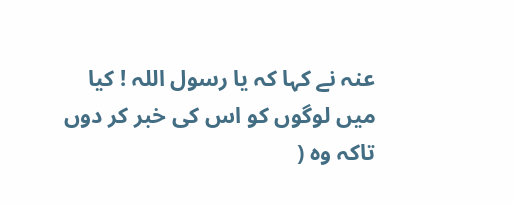عنہ نے کہا کہ یا رسول اللہ ! کیا میں لوگوں کو اس کی خبر کر دوں تاکہ وہ (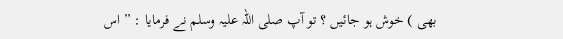بھی ) خوش ہو جائیں ؟ تو آپ صلی اللہ علیہ وسلم نے فرمایا : ” اس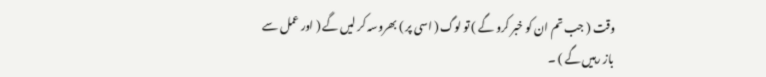وقت ( جب تم ان کو خبر کرو گے ) تو لوگ ( اسی پر ) بھروسہ کر لیں گے ( اور عمل سے باز رہیں گے ) ۔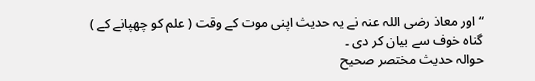“ اور معاذ رضی اللہ عنہ نے یہ حدیث اپنی موت کے وقت ( علم کو چھپانے کے ) گناہ خوف سے بیان کر دی ۔
حوالہ حدیث مختصر صحيح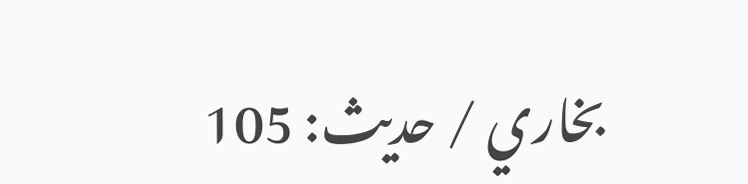بخاري / حدیث: 105